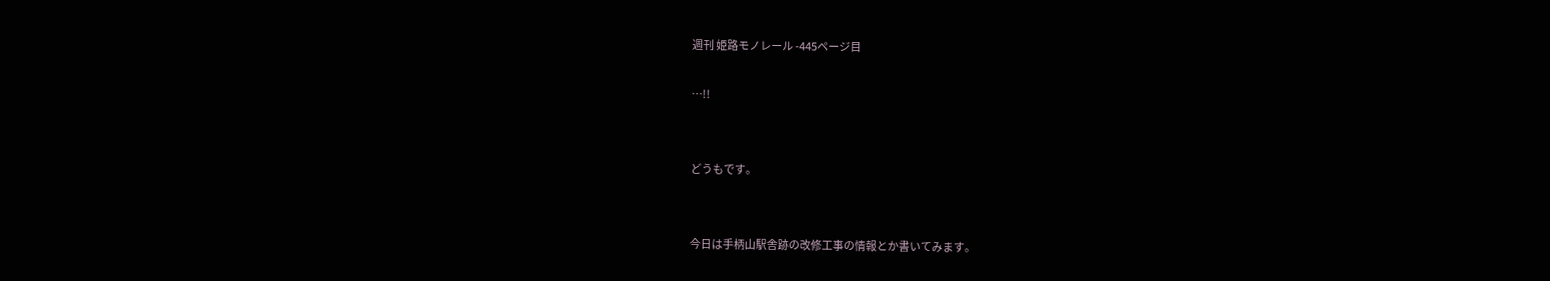週刊 姫路モノレール -445ページ目

…!!


どうもです。


今日は手柄山駅舎跡の改修工事の情報とか書いてみます。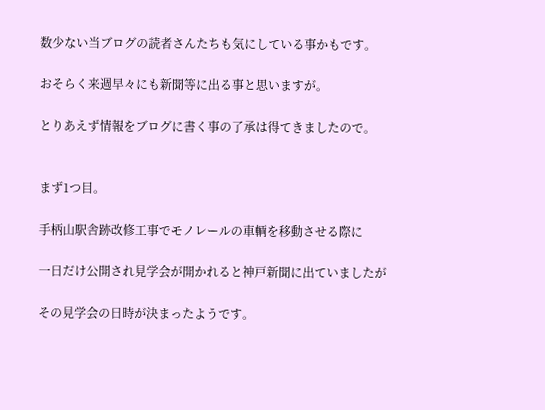数少ない当ブログの読者さんたちも気にしている事かもです。

おそらく来週早々にも新聞等に出る事と思いますが。

とりあえず情報をブログに書く事の了承は得てきましたので。


まず1つ目。

手柄山駅舎跡改修工事でモノレールの車輌を移動させる際に

一日だけ公開され見学会が開かれると神戸新聞に出ていましたが

その見学会の日時が決まったようです。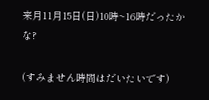来月11月15日(日)10時~16時だったかな?

(すみません時間はだいたいです)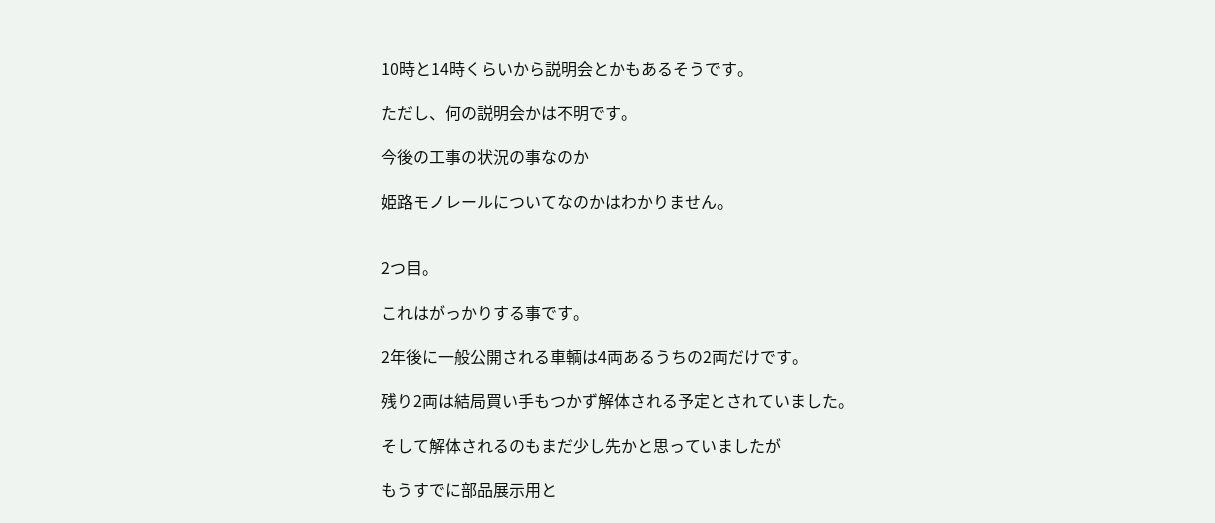10時と14時くらいから説明会とかもあるそうです。

ただし、何の説明会かは不明です。

今後の工事の状況の事なのか

姫路モノレールについてなのかはわかりません。


2つ目。

これはがっかりする事です。

2年後に一般公開される車輌は4両あるうちの2両だけです。

残り2両は結局買い手もつかず解体される予定とされていました。

そして解体されるのもまだ少し先かと思っていましたが

もうすでに部品展示用と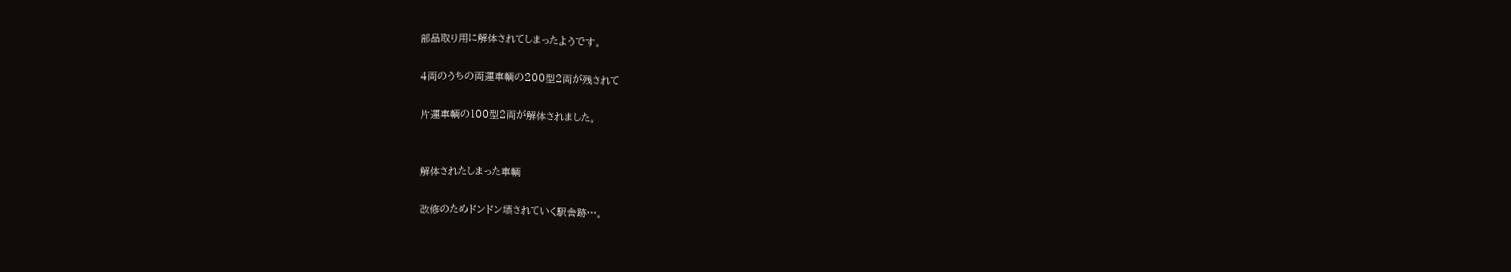部品取り用に解体されてしまったようです。

4両のうちの両運車輌の200型2両が残されて

片運車輌の100型2両が解体されました。


解体されたしまった車輌

改修のためドンドン壊されていく駅舎跡…。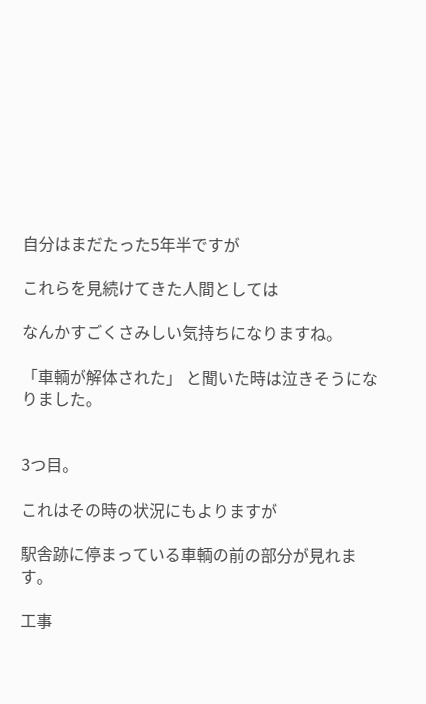自分はまだたった5年半ですが

これらを見続けてきた人間としては

なんかすごくさみしい気持ちになりますね。

「車輌が解体された」 と聞いた時は泣きそうになりました。


3つ目。

これはその時の状況にもよりますが

駅舎跡に停まっている車輌の前の部分が見れます。

工事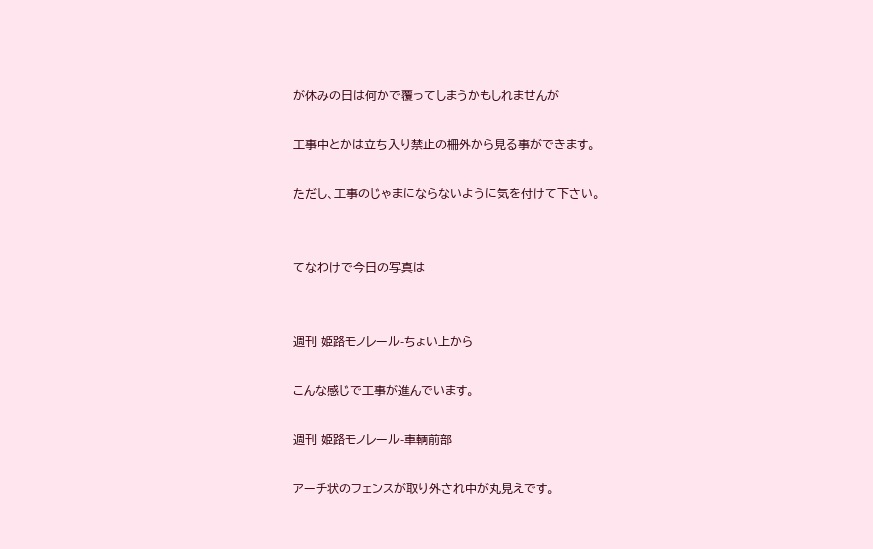が休みの日は何かで覆ってしまうかもしれませんが

工事中とかは立ち入り禁止の柵外から見る事ができます。

ただし、工事のじゃまにならないように気を付けて下さい。


てなわけで今日の写真は


週刊 姫路モノレール-ちょい上から

こんな感じで工事が進んでいます。

週刊 姫路モノレール-車輌前部

アーチ状のフェンスが取り外され中が丸見えです。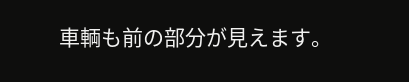車輌も前の部分が見えます。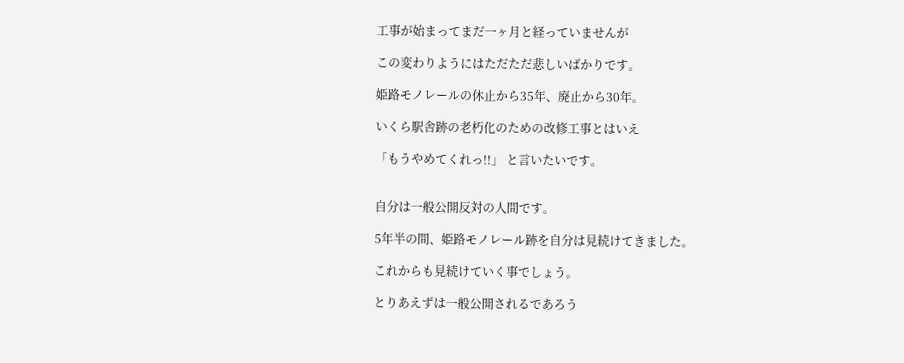工事が始まってまだ一ヶ月と経っていませんが

この変わりようにはただただ悲しいばかりです。

姫路モノレールの休止から35年、廃止から30年。

いくら駅舎跡の老朽化のための改修工事とはいえ

「もうやめてくれっ!!」 と言いたいです。


自分は一般公開反対の人間です。

5年半の間、姫路モノレール跡を自分は見続けてきました。

これからも見続けていく事でしょう。

とりあえずは一般公開されるであろう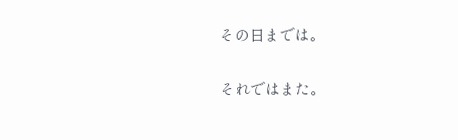その日までは。


それではまた。